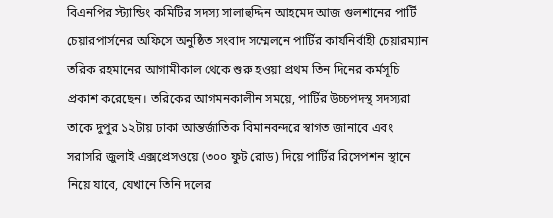বিএনপির স্ট্যান্ডিং কমিটির সদস্য সালাহুদ্দিন আহমেদ আজ গুলশানের পার্টি চেয়ারপার্সনের অফিসে অনুষ্ঠিত সংবাদ সম্মেলনে পার্টির কার্যনির্বাহী চেয়ারম্যান তরিক রহমানের আগামীকাল থেকে শুরু হওয়া প্রথম তিন দিনের কর্মসূচি প্রকাশ করেছেন। তরিকের আগমনকালীন সময়ে, পার্টির উচ্চপদস্থ সদস্যরা তাকে দুপুর ১২টায় ঢাকা আন্তর্জাতিক বিমানবন্দরে স্বাগত জানাবে এবং সরাসরি জুলাই এক্সপ্রেসওয়ে (৩০০ ফুট রোড) দিয়ে পার্টির রিসেপশন স্থানে নিয়ে যাবে, যেখানে তিনি দলের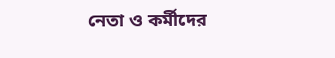নেতা ও কর্মীদের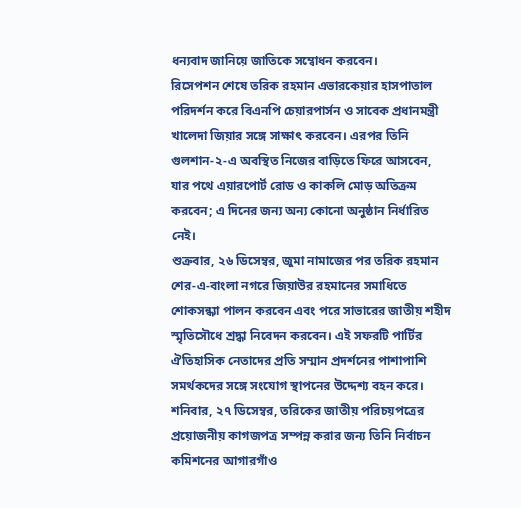ধন্যবাদ জানিয়ে জাতিকে সম্বোধন করবেন।
রিসেপশন শেষে তরিক রহমান এভারকেয়ার হাসপাতাল পরিদর্শন করে বিএনপি চেয়ারপার্সন ও সাবেক প্রধানমন্ত্রী খালেদা জিয়ার সঙ্গে সাক্ষাৎ করবেন। এরপর তিনি গুলশান‑২-এ অবস্থিত নিজের বাড়িতে ফিরে আসবেন, যার পথে এয়ারপোর্ট রোড ও কাকলি মোড় অতিক্রম করবেন; এ দিনের জন্য অন্য কোনো অনুষ্ঠান নির্ধারিত নেই।
শুক্রবার, ২৬ ডিসেম্বর, জুমা নামাজের পর তরিক রহমান শের‑এ‑বাংলা নগরে জিয়াউর রহমানের সমাধিতে শোকসন্ধ্যা পালন করবেন এবং পরে সাভারের জাতীয় শহীদ স্মৃতিসৌধে শ্রদ্ধা নিবেদন করবেন। এই সফরটি পার্টির ঐতিহাসিক নেতাদের প্রতি সম্মান প্রদর্শনের পাশাপাশি সমর্থকদের সঙ্গে সংযোগ স্থাপনের উদ্দেশ্য বহন করে।
শনিবার, ২৭ ডিসেম্বর, তরিকের জাতীয় পরিচয়পত্রের প্রয়োজনীয় কাগজপত্র সম্পন্ন করার জন্য তিনি নির্বাচন কমিশনের আগারগাঁও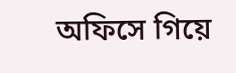অফিসে গিয়ে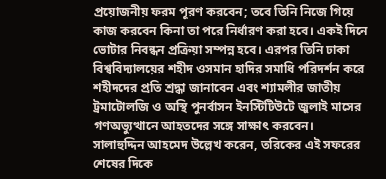প্রয়োজনীয় ফরম পূরণ করবেন; তবে তিনি নিজে গিয়ে কাজ করবেন কিনা তা পরে নির্ধারণ করা হবে। একই দিনে ভোটার নিবন্ধন প্রক্রিয়া সম্পন্ন হবে। এরপর তিনি ঢাকা বিশ্ববিদ্যালয়ের শহীদ ওসমান হাদির সমাধি পরিদর্শন করে শহীদদের প্রতি শ্রদ্ধা জানাবেন এবং শ্যামলীর জাতীয় ট্রমাটোলজি ও অস্থি পুনর্বাসন ইনস্টিটিউটে জুলাই মাসের গণঅভ্যুত্থানে আহতদের সঙ্গে সাক্ষাৎ করবেন।
সালাহুদ্দিন আহমেদ উল্লেখ করেন, তরিকের এই সফরের শেষের দিকে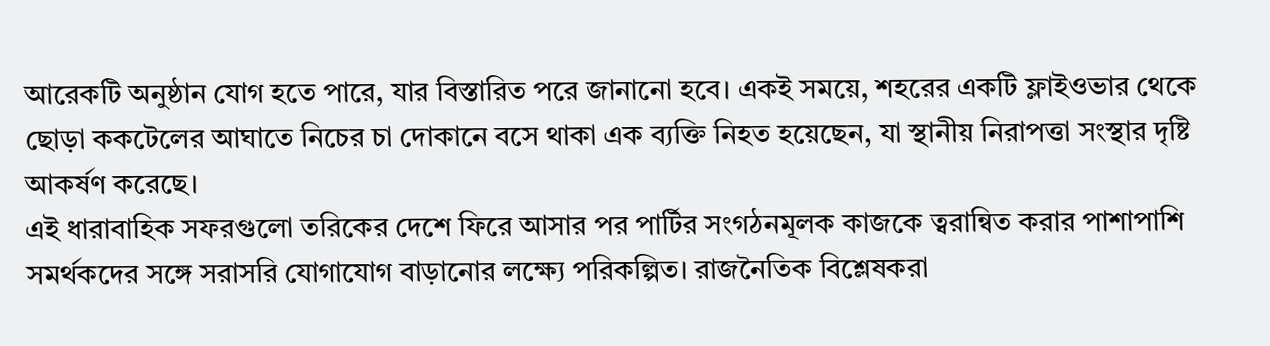আরেকটি অনুষ্ঠান যোগ হতে পারে, যার বিস্তারিত পরে জানানো হবে। একই সময়ে, শহরের একটি ফ্লাইওভার থেকে ছোড়া ককটেলের আঘাতে নিচের চা দোকানে বসে থাকা এক ব্যক্তি নিহত হয়েছেন, যা স্থানীয় নিরাপত্তা সংস্থার দৃষ্টি আকর্ষণ করেছে।
এই ধারাবাহিক সফরগুলো তরিকের দেশে ফিরে আসার পর পার্টির সংগঠনমূলক কাজকে ত্বরান্বিত করার পাশাপাশি সমর্থকদের সঙ্গে সরাসরি যোগাযোগ বাড়ানোর লক্ষ্যে পরিকল্পিত। রাজনৈতিক বিশ্লেষকরা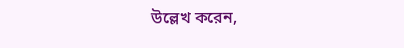উল্লেখ করেন,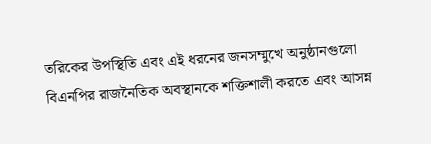তরিকের উপস্থিতি এবং এই ধরনের জনসম্মুখে অনুষ্ঠানগুলো বিএনপির রাজনৈতিক অবস্থানকে শক্তিশালী করতে এবং আসন্ন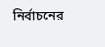নির্বাচনের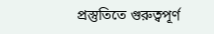প্রস্তুতিতে গুরুত্বপূর্ণ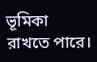ভূমিকা রাখতে পারে।